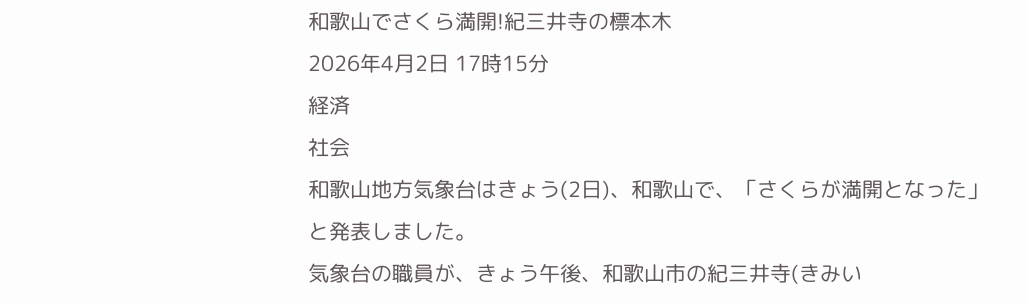和歌山でさくら満開!紀三井寺の標本木
2026年4月2日 17時15分
経済
社会
和歌山地方気象台はきょう(2日)、和歌山で、「さくらが満開となった」と発表しました。
気象台の職員が、きょう午後、和歌山市の紀三井寺(きみい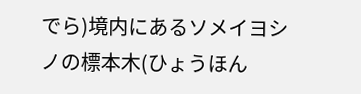でら)境内にあるソメイヨシノの標本木(ひょうほん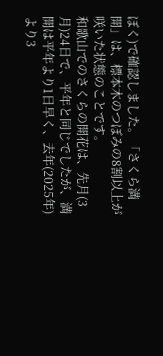ぼく)で確認しました。「さくら満開」は、標本木のつぼみの8割以上が咲いた状態のことです。
和歌山でのさくらの開花は、先月(3月)24日で、平年と同じでしたが、満開は平年より1日早く、去年(2025年)より3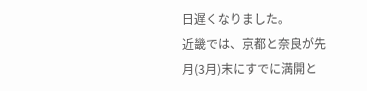日遅くなりました。
近畿では、京都と奈良が先月(3月)末にすでに満開と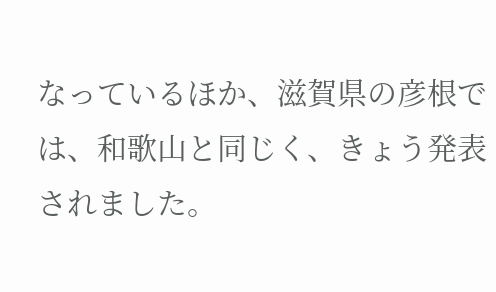なっているほか、滋賀県の彦根では、和歌山と同じく、きょう発表されました。